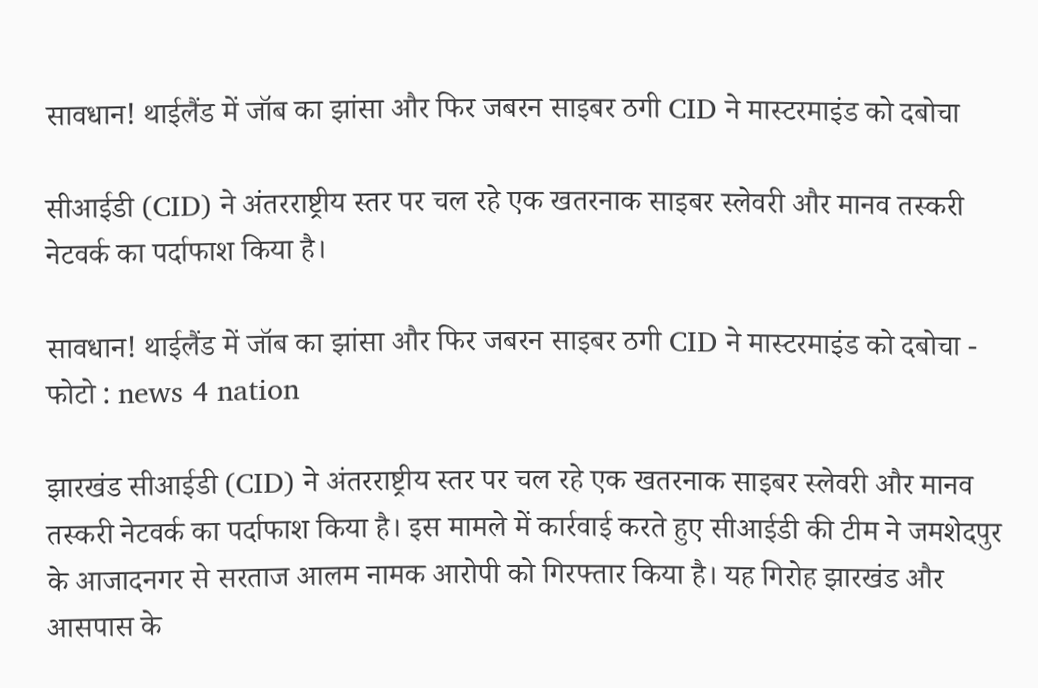सावधान! थाईलैंड में जॉब का झांसा और फिर जबरन साइबर ठगी CID ने मास्टरमाइंड को दबोचा

सीआईडी (CID) ने अंतरराष्ट्रीय स्तर पर चल रहे एक खतरनाक साइबर स्लेवरी और मानव तस्करी नेटवर्क का पर्दाफाश किया है।

सावधान! थाईलैंड में जॉब का झांसा और फिर जबरन साइबर ठगी CID ने मास्टरमाइंड को दबोचा - फोटो : news 4 nation

झारखंड सीआईडी (CID) ने अंतरराष्ट्रीय स्तर पर चल रहे एक खतरनाक साइबर स्लेवरी और मानव तस्करी नेटवर्क का पर्दाफाश किया है। इस मामले में कार्रवाई करते हुए सीआईडी की टीम ने जमशेदपुर के आजादनगर से सरताज आलम नामक आरोपी को गिरफ्तार किया है। यह गिरोह झारखंड और आसपास के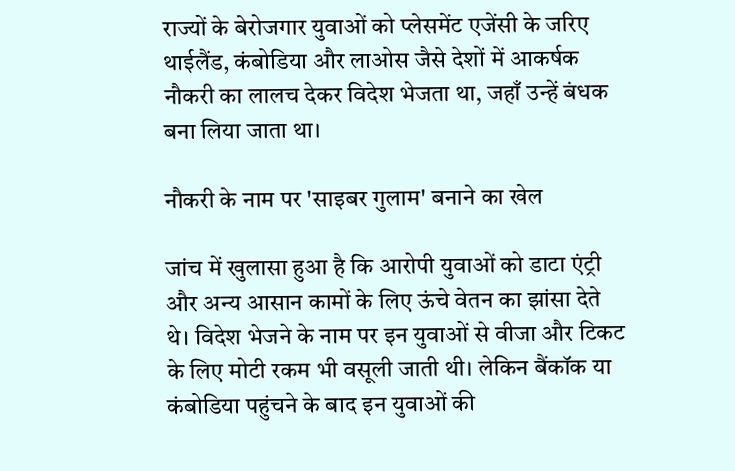राज्यों के बेरोजगार युवाओं को प्लेसमेंट एजेंसी के जरिए थाईलैंड, कंबोडिया और लाओस जैसे देशों में आकर्षक नौकरी का लालच देकर विदेश भेजता था, जहाँ उन्हें बंधक बना लिया जाता था।

नौकरी के नाम पर 'साइबर गुलाम' बनाने का खेल

जांच में खुलासा हुआ है कि आरोपी युवाओं को डाटा एंट्री और अन्य आसान कामों के लिए ऊंचे वेतन का झांसा देते थे। विदेश भेजने के नाम पर इन युवाओं से वीजा और टिकट के लिए मोटी रकम भी वसूली जाती थी। लेकिन बैंकॉक या कंबोडिया पहुंचने के बाद इन युवाओं की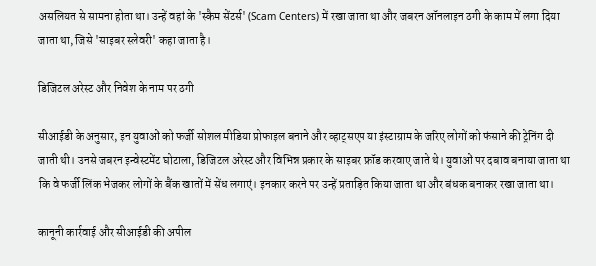असलियत से सामना होता था। उन्हें वहां के 'स्कैम सेंटर्स' (Scam Centers) में रखा जाता था और जबरन ऑनलाइन ठगी के काम में लगा दिया जाता था, जिसे 'साइबर स्लेवरी' कहा जाता है।

डिजिटल अरेस्ट और निवेश के नाम पर ठगी

सीआईडी के अनुसार, इन युवाओं को फर्जी सोशल मीडिया प्रोफाइल बनाने और व्हाट्सएप या इंस्टाग्राम के जरिए लोगों को फंसाने की ट्रेनिंग दी जाती थी। उनसे जबरन इन्वेस्टमेंट घोटाला, डिजिटल अरेस्ट और विभिन्न प्रकार के साइबर फ्रॉड करवाए जाते थे। युवाओं पर दबाव बनाया जाता था कि वे फर्जी लिंक भेजकर लोगों के बैंक खातों में सेंध लगाएं। इनकार करने पर उन्हें प्रताड़ित किया जाता था और बंधक बनाकर रखा जाता था।

कानूनी कार्रवाई और सीआईडी की अपील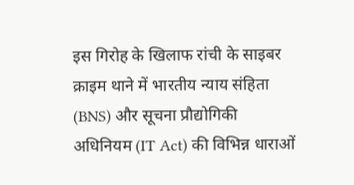इस गिरोह के खिलाफ रांची के साइबर क्राइम थाने में भारतीय न्याय संहिता (BNS) और सूचना प्रौद्योगिकी अधिनियम (IT Act) की विभिन्न धाराओं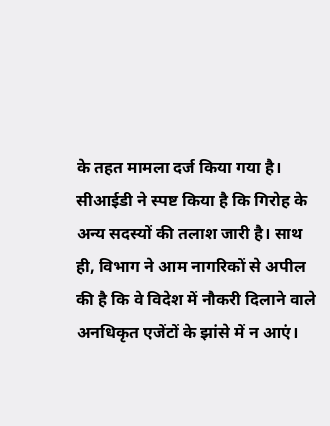के तहत मामला दर्ज किया गया है। सीआईडी ने स्पष्ट किया है कि गिरोह के अन्य सदस्यों की तलाश जारी है। साथ ही, विभाग ने आम नागरिकों से अपील की है कि वे विदेश में नौकरी दिलाने वाले अनधिकृत एजेंटों के झांसे में न आएं।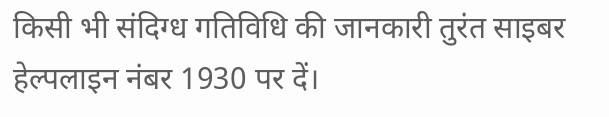किसी भी संदिग्ध गतिविधि की जानकारी तुरंत साइबर हेल्पलाइन नंबर 1930 पर दें।